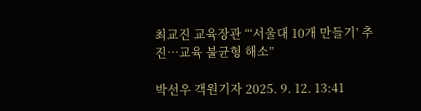최교진 교육장관 “‘서울대 10개 만들기’ 추진…교육 불균형 해소”

박선우 객원기자 2025. 9. 12. 13:41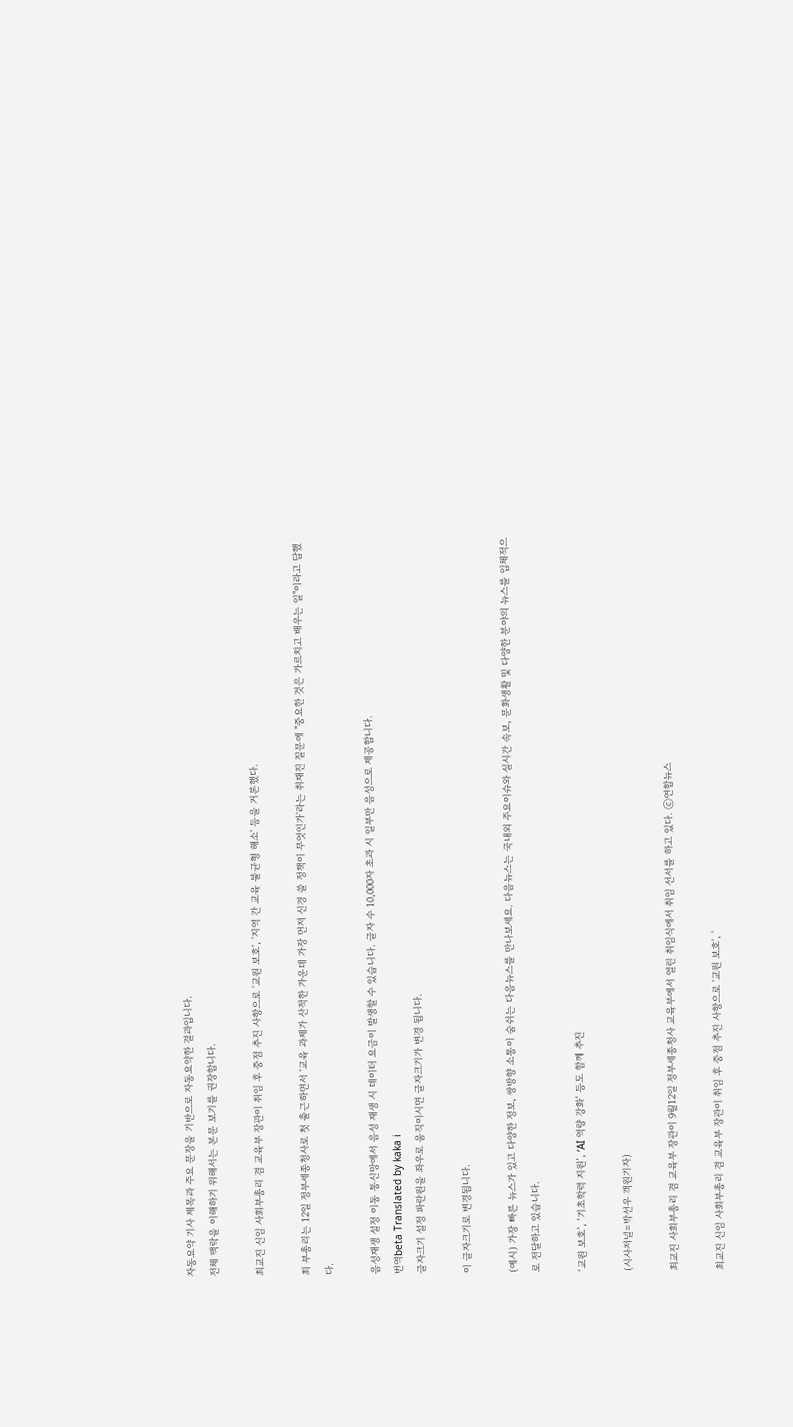자동요약 기사 제목과 주요 문장을 기반으로 자동요약한 결과입니다.
전체 맥락을 이해하기 위해서는 본문 보기를 권장합니다.

최교진 신임 사회부총리 겸 교육부 장관이 취임 후 중점 추진 사항으로 '교원 보호', '지역 간 교육 불균형 해소' 등을 거론했다.

최 부총리는 12일 정부세종청사로 첫 출근하면서 '교육 과제가 산적한 가운데 가장 먼저 신경 쓸 정책이 무엇인가'라는 취재진 질문에 "중요한 것은 가르치고 배우는 일"이라고 답했다.

음성재생 설정 이동 통신망에서 음성 재생 시 데이터 요금이 발생할 수 있습니다. 글자 수 10,000자 초과 시 일부만 음성으로 제공합니다.
번역beta Translated by kaka i
글자크기 설정 파란원을 좌우로 움직이시면 글자크기가 변경 됩니다.

이 글자크기로 변경됩니다.

(예시) 가장 빠른 뉴스가 있고 다양한 정보, 쌍방향 소통이 숨쉬는 다음뉴스를 만나보세요. 다음뉴스는 국내외 주요이슈와 실시간 속보, 문화생활 및 다양한 분야의 뉴스를 입체적으로 전달하고 있습니다.

‘교원 보호’, ‘기초학력 지원’, ‘AI 역량 강화’ 등도 함께 추진

(시사저널=박선우 객원기자)

최교진 사회부총리 겸 교육부 장관이 9월12일 정부세종청사 교육부에서 열린 취임식에서 취임 선서를 하고 있다. ⓒ연합뉴스

최교진 신임 사회부총리 겸 교육부 장관이 취임 후 중점 추진 사항으로 '교원 보호', '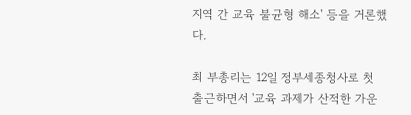지역 간 교육 불균형 해소' 등을 거론했다.

최 부총리는 12일 정부세종청사로 첫 출근하면서 '교육 과제가 산적한 가운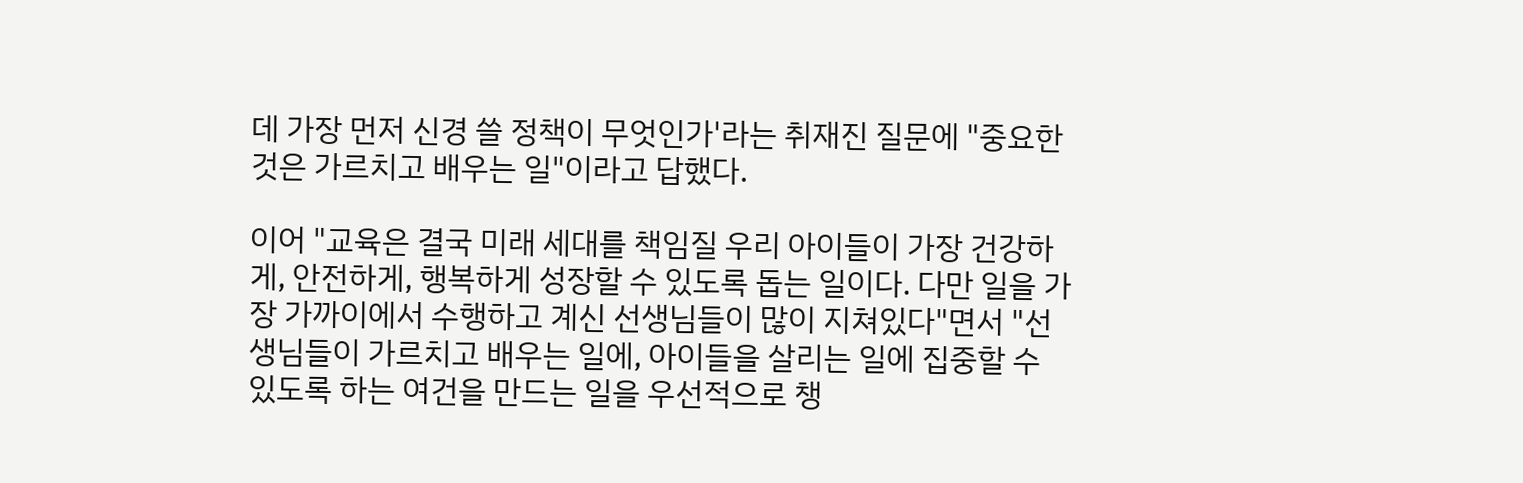데 가장 먼저 신경 쓸 정책이 무엇인가'라는 취재진 질문에 "중요한 것은 가르치고 배우는 일"이라고 답했다.

이어 "교육은 결국 미래 세대를 책임질 우리 아이들이 가장 건강하게, 안전하게, 행복하게 성장할 수 있도록 돕는 일이다. 다만 일을 가장 가까이에서 수행하고 계신 선생님들이 많이 지쳐있다"면서 "선생님들이 가르치고 배우는 일에, 아이들을 살리는 일에 집중할 수 있도록 하는 여건을 만드는 일을 우선적으로 챙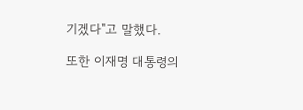기겠다"고 말했다.

또한 이재명 대통령의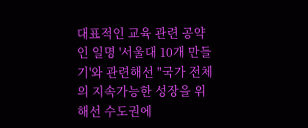대표적인 교육 관련 공약인 일명 '서울대 10개 만들기'와 관련해선 "국가 전체의 지속가능한 성장을 위해선 수도권에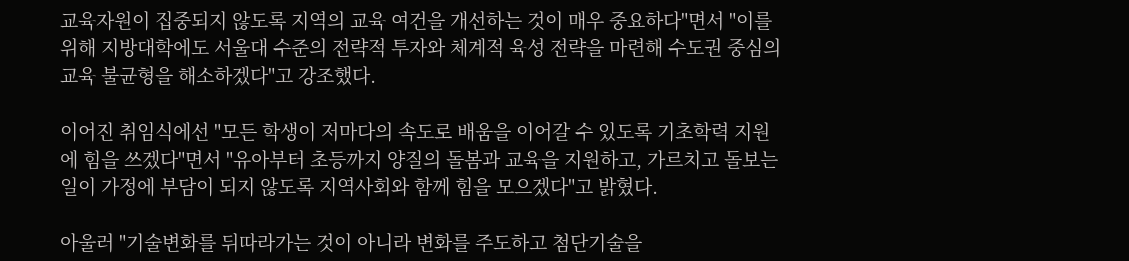교육자원이 집중되지 않도록 지역의 교육 여건을 개선하는 것이 매우 중요하다"면서 "이를 위해 지방대학에도 서울대 수준의 전략적 투자와 체계적 육성 전략을 마련해 수도권 중심의 교육 불균형을 해소하겠다"고 강조했다.

이어진 취임식에선 "모든 학생이 저마다의 속도로 배움을 이어갈 수 있도록 기초학력 지원에 힘을 쓰겠다"면서 "유아부터 초등까지 양질의 돌봄과 교육을 지원하고, 가르치고 돌보는 일이 가정에 부담이 되지 않도록 지역사회와 함께 힘을 모으겠다"고 밝혔다.

아울러 "기술변화를 뒤따라가는 것이 아니라 변화를 주도하고 첨단기술을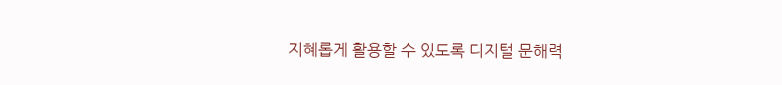지혜롭게 활용할 수 있도록 디지털 문해력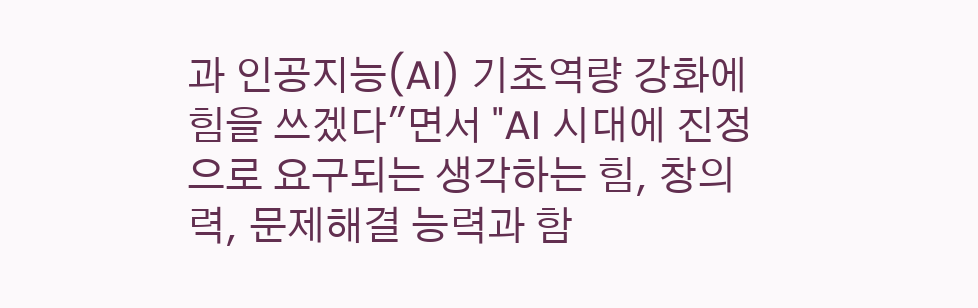과 인공지능(AI) 기초역량 강화에 힘을 쓰겠다"면서 "AI 시대에 진정으로 요구되는 생각하는 힘, 창의력, 문제해결 능력과 함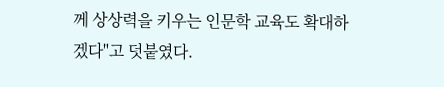께 상상력을 키우는 인문학 교육도 확대하겠다"고 덧붙였다.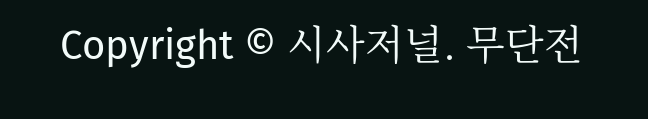Copyright © 시사저널. 무단전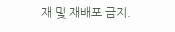재 및 재배포 금지.